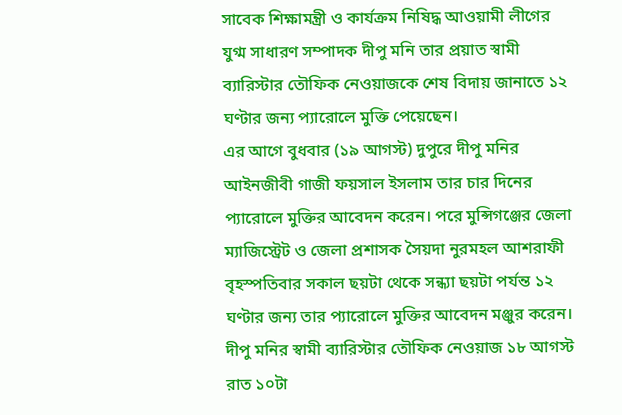সাবেক শিক্ষামন্ত্রী ও কার্যক্রম নিষিদ্ধ আওয়ামী লীগের যুগ্ম সাধারণ সম্পাদক দীপু মনি তার প্রয়াত স্বামী ব্যারিস্টার তৌফিক নেওয়াজকে শেষ বিদায় জানাতে ১২ ঘণ্টার জন্য প্যারোলে মুক্তি পেয়েছেন।
এর আগে বুধবার (১৯ আগস্ট) দুপুরে দীপু মনির আইনজীবী গাজী ফয়সাল ইসলাম তার চার দিনের প্যারোলে মুক্তির আবেদন করেন। পরে মুন্সিগঞ্জের জেলা ম্যাজিস্ট্রেট ও জেলা প্রশাসক সৈয়দা নুরমহল আশরাফী বৃহস্পতিবার সকাল ছয়টা থেকে সন্ধ্যা ছয়টা পর্যন্ত ১২ ঘণ্টার জন্য তার প্যারোলে মুক্তির আবেদন মঞ্জুর করেন।
দীপু মনির স্বামী ব্যারিস্টার তৌফিক নেওয়াজ ১৮ আগস্ট রাত ১০টা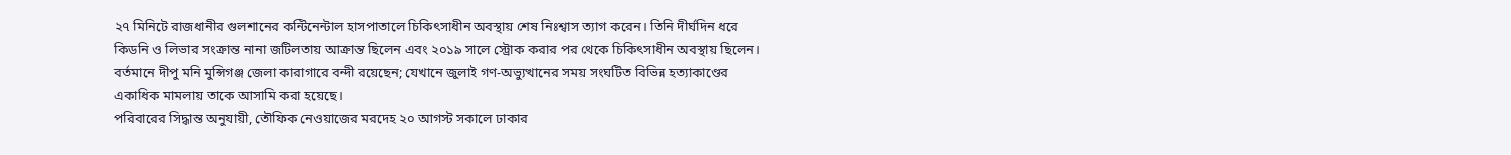২৭ মিনিটে রাজধানীর গুলশানের কন্টিনেন্টাল হাসপাতালে চিকিৎসাধীন অবস্থায় শেষ নিঃশ্বাস ত্যাগ করেন। তিনি দীর্ঘদিন ধরে কিডনি ও লিভার সংক্রান্ত নানা জটিলতায় আক্রান্ত ছিলেন এবং ২০১৯ সালে স্ট্রোক করার পর থেকে চিকিৎসাধীন অবস্থায় ছিলেন। বর্তমানে দীপু মনি মুন্সিগঞ্জ জেলা কারাগারে বন্দী রয়েছেন; যেখানে জুলাই গণ-অভ্যুত্থানের সময় সংঘটিত বিভিন্ন হত্যাকাণ্ডের একাধিক মামলায় তাকে আসামি করা হয়েছে।
পরিবারের সিদ্ধান্ত অনুযায়ী, তৌফিক নেওয়াজের মরদেহ ২০ আগস্ট সকালে ঢাকার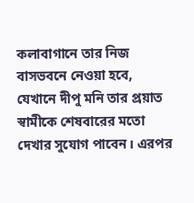কলাবাগানে তার নিজ বাসভবনে নেওয়া হবে, যেখানে দীপু মনি তার প্রয়াত স্বামীকে শেষবারের মতো দেখার সুযোগ পাবেন। এরপর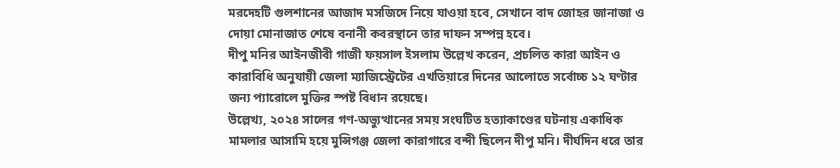মরদেহটি গুলশানের আজাদ মসজিদে নিয়ে যাওয়া হবে, সেখানে বাদ জোহর জানাজা ও দোয়া মোনাজাত শেষে বনানী কবরস্থানে তার দাফন সম্পন্ন হবে।
দীপু মনির আইনজীবী গাজী ফয়সাল ইসলাম উল্লেখ করেন, প্রচলিত কারা আইন ও কারাবিধি অনুযায়ী জেলা ম্যাজিস্ট্রেটের এখতিয়ারে দিনের আলোতে সর্বোচ্চ ১২ ঘণ্টার জন্য প্যারোলে মুক্তির স্পষ্ট বিধান রয়েছে।
উল্লেখ্য, ২০২৪ সালের গণ-অভ্যুত্থানের সময় সংঘটিত হত্যাকাণ্ডের ঘটনায় একাধিক মামলার আসামি হয়ে মুন্সিগঞ্জ জেলা কারাগারে বন্দী ছিলেন দীপু মনি। দীর্ঘদিন ধরে তার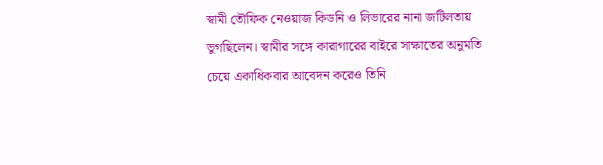স্বামী তৌফিক নেওয়াজ কিডনি ও লিভারের নানা জটিলতায় ভুগছিলেন। স্বামীর সঙ্গে কারাগারের বাইরে সাক্ষাতের অনুমতি চেয়ে একাধিকবার আবেদন করেও তিনি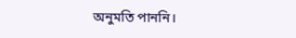অনুমতি পাননি।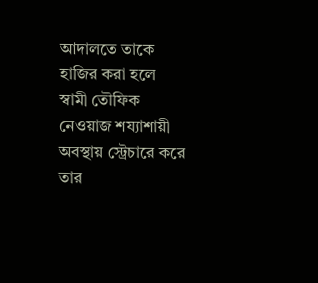আদালতে তাকে হাজির করা হলে স্বামী তৌফিক নেওয়াজ শয্যাশায়ী অবস্থায় স্ট্রেচারে করে তার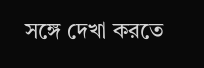সঙ্গে দেখা করতে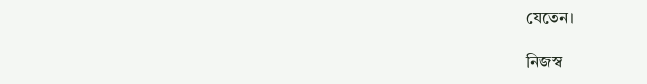যেতেন।

নিজস্ব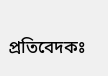প্রতিবেদকঃ